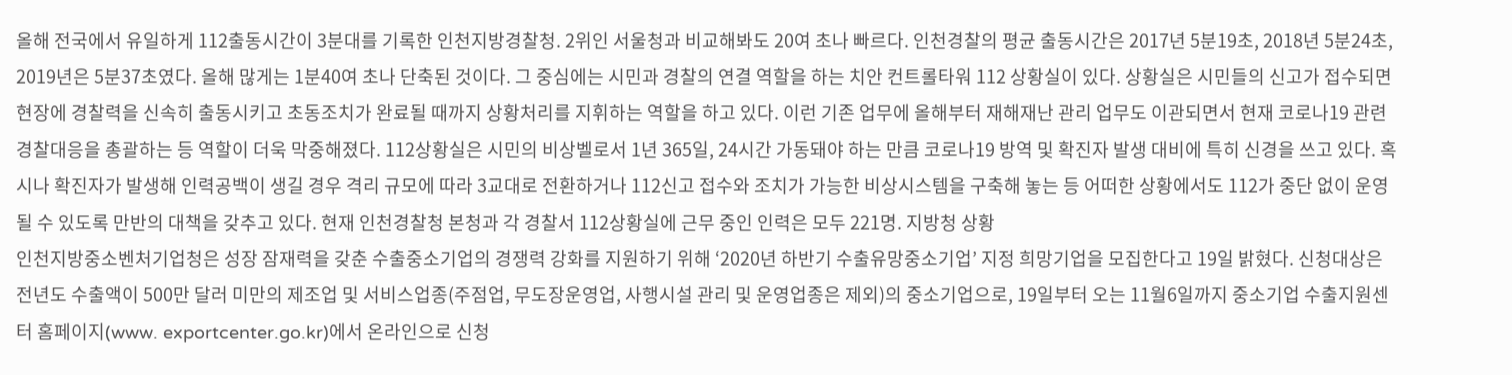올해 전국에서 유일하게 112출동시간이 3분대를 기록한 인천지방경찰청. 2위인 서울청과 비교해봐도 20여 초나 빠르다. 인천경찰의 평균 출동시간은 2017년 5분19초, 2018년 5분24초, 2019년은 5분37초였다. 올해 많게는 1분40여 초나 단축된 것이다. 그 중심에는 시민과 경찰의 연결 역할을 하는 치안 컨트롤타워 112 상황실이 있다. 상황실은 시민들의 신고가 접수되면 현장에 경찰력을 신속히 출동시키고 초동조치가 완료될 때까지 상황처리를 지휘하는 역할을 하고 있다. 이런 기존 업무에 올해부터 재해재난 관리 업무도 이관되면서 현재 코로나19 관련 경찰대응을 총괄하는 등 역할이 더욱 막중해졌다. 112상황실은 시민의 비상벨로서 1년 365일, 24시간 가동돼야 하는 만큼 코로나19 방역 및 확진자 발생 대비에 특히 신경을 쓰고 있다. 혹시나 확진자가 발생해 인력공백이 생길 경우 격리 규모에 따라 3교대로 전환하거나 112신고 접수와 조치가 가능한 비상시스템을 구축해 놓는 등 어떠한 상황에서도 112가 중단 없이 운영될 수 있도록 만반의 대책을 갖추고 있다. 현재 인천경찰청 본청과 각 경찰서 112상황실에 근무 중인 인력은 모두 221명. 지방청 상황
인천지방중소벤처기업청은 성장 잠재력을 갖춘 수출중소기업의 경쟁력 강화를 지원하기 위해 ‘2020년 하반기 수출유망중소기업’ 지정 희망기업을 모집한다고 19일 밝혔다. 신청대상은 전년도 수출액이 500만 달러 미만의 제조업 및 서비스업종(주점업, 무도장운영업, 사행시설 관리 및 운영업종은 제외)의 중소기업으로, 19일부터 오는 11월6일까지 중소기업 수출지원센터 홈페이지(www. exportcenter.go.kr)에서 온라인으로 신청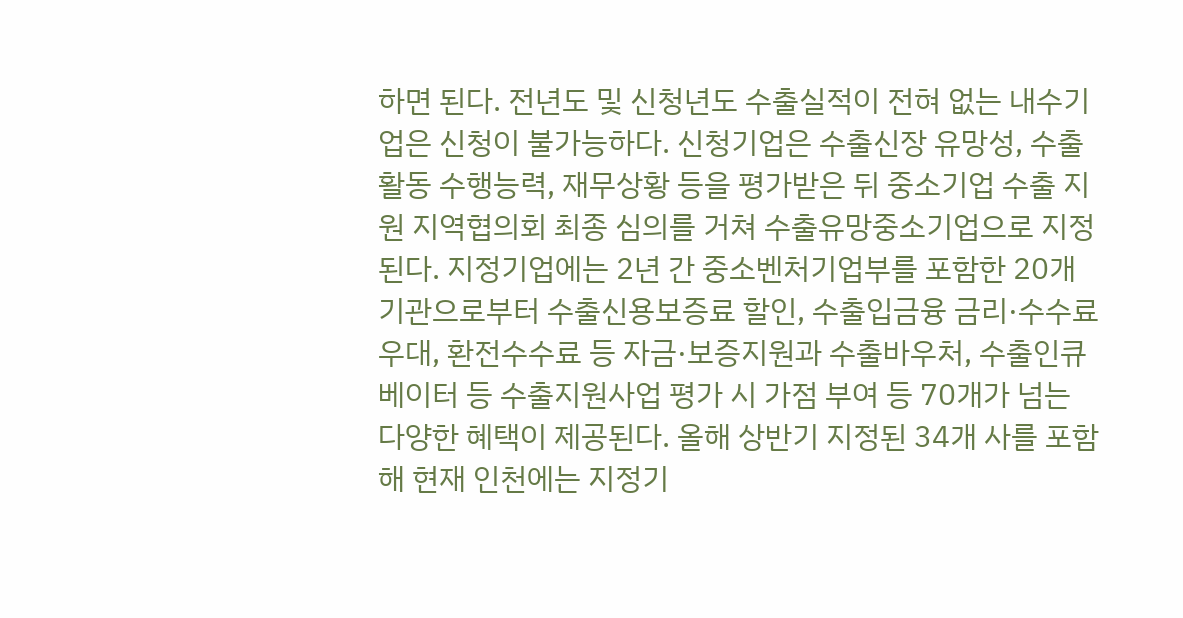하면 된다. 전년도 및 신청년도 수출실적이 전혀 없는 내수기업은 신청이 불가능하다. 신청기업은 수출신장 유망성, 수출활동 수행능력, 재무상황 등을 평가받은 뒤 중소기업 수출 지원 지역협의회 최종 심의를 거쳐 수출유망중소기업으로 지정된다. 지정기업에는 2년 간 중소벤처기업부를 포함한 20개 기관으로부터 수출신용보증료 할인, 수출입금융 금리·수수료 우대, 환전수수료 등 자금·보증지원과 수출바우처, 수출인큐베이터 등 수출지원사업 평가 시 가점 부여 등 70개가 넘는 다양한 혜택이 제공된다. 올해 상반기 지정된 34개 사를 포함해 현재 인천에는 지정기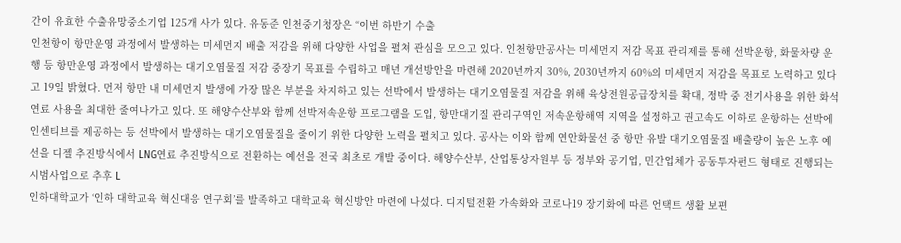간이 유효한 수출유망중소기업 125개 사가 있다. 유동준 인천중기청장은 “이번 하반기 수출
인천항이 항만운영 과정에서 발생하는 미세먼지 배출 저감을 위해 다양한 사업을 펼쳐 관심을 모으고 있다. 인천항만공사는 미세먼지 저감 목표 관리제를 통해 선박운항, 화물차량 운행 등 항만운영 과정에서 발생하는 대기오염물질 저감 중장기 목표를 수립하고 매년 개선방안을 마련해 2020년까지 30%, 2030년까지 60%의 미세먼지 저감을 목표로 노력하고 있다고 19일 밝혔다. 먼저 항만 내 미세먼지 발생에 가장 많은 부분을 차지하고 있는 선박에서 발생하는 대기오염물질 저감을 위해 육상전원공급장치를 확대, 정박 중 전기사용을 위한 화석연료 사용을 최대한 줄여나가고 있다. 또 해양수산부와 함께 선박저속운항 프로그램을 도입, 항만대기질 관리구역인 저속운항해역 지역을 설정하고 권고속도 이하로 운항하는 선박에 인센티브를 제공하는 등 선박에서 발생하는 대기오염물질을 줄이기 위한 다양한 노력을 펼치고 있다. 공사는 이와 함께 연안화물선 중 항만 유발 대기오염물질 배출량이 높은 노후 예선을 디젤 추진방식에서 LNG연료 추진방식으로 전환하는 예선을 전국 최초로 개발 중이다. 해양수산부, 산업통상자원부 등 정부와 공기업, 민간업체가 공동투자펀드 형태로 진행되는 시범사업으로 추후 L
인하대학교가 ‘인하 대학교육 혁신대응 연구회’를 발족하고 대학교육 혁신방안 마련에 나섰다. 디지털전환 가속화와 코로나19 장기화에 따른 언택트 생활 보편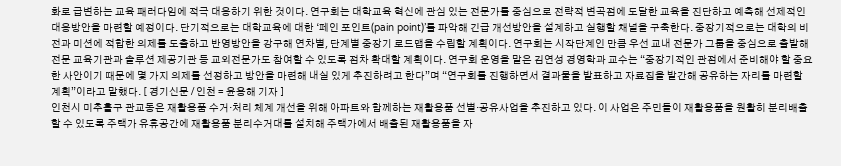화로 급변하는 교육 패러다임에 적극 대응하기 위한 것이다. 연구회는 대학교육 혁신에 관심 있는 전문가를 중심으로 전략적 변곡점에 도달한 교육을 진단하고 예측해 선제적인 대응방안을 마련할 예정이다. 단기적으로는 대학교육에 대한 ‘페인 포인트(pain point)’를 파악해 긴급 개선방안을 설계하고 실행할 채널을 구축한다. 중장기적으로는 대학의 비전과 미션에 적합한 의제를 도출하고 반영방안을 강구해 연차별, 단계별 중장기 로드맵을 수립할 계획이다. 연구회는 시작단계인 만큼 우선 교내 전문가 그룹을 중심으로 출발해 전문 교육기관과 솔루션 제공기관 등 교외전문가도 참여할 수 있도록 점차 확대할 계획이다. 연구회 운영을 맡은 김연성 경영학과 교수는 “중장기적인 관점에서 준비해야 할 중요한 사안이기 때문에 몇 가지 의제를 선정하고 방안을 마련해 내실 있게 추진하려고 한다”며 “연구회를 진행하면서 결과물을 발표하고 자료집을 발간해 공유하는 자리를 마련할 계획”이라고 말했다. [ 경기신문 / 인천 = 윤용해 기자 ]
인천시 미추홀구 관교동은 재활용품 수거·처리 체계 개선을 위해 아파트와 함께하는 재활용품 선별·공유사업을 추진하고 있다. 이 사업은 주민들이 재활용품을 원활히 분리배출 할 수 있도록 주택가 유휴공간에 재활용품 분리수거대를 설치해 주택가에서 배출된 재활용품을 자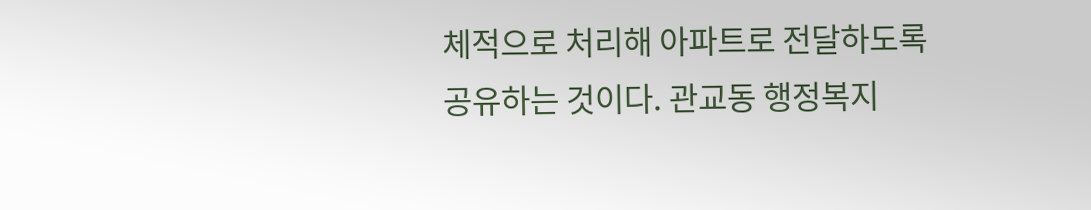체적으로 처리해 아파트로 전달하도록 공유하는 것이다. 관교동 행정복지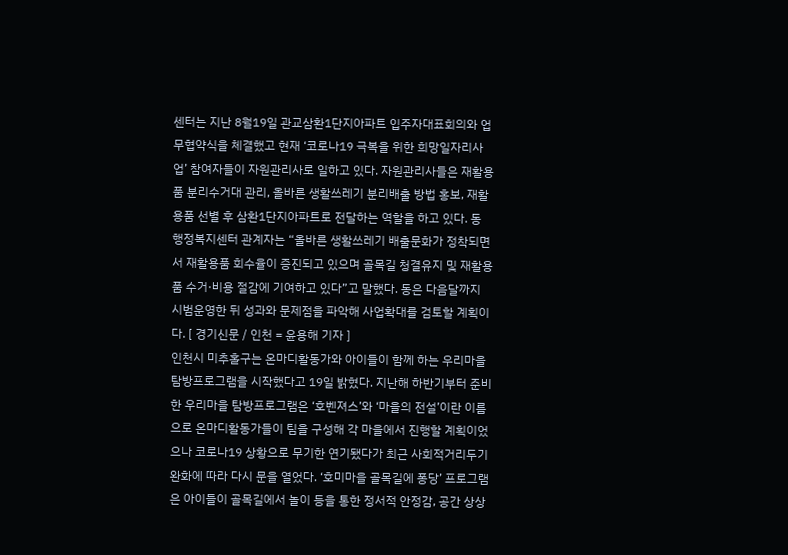센터는 지난 8월19일 관교삼환1단지아파트 입주자대표회의와 업무협약식을 체결했고 현재 ‘코로나19 극복을 위한 희망일자리사업’ 참여자들이 자원관리사로 일하고 있다. 자원관리사들은 재활용품 분리수거대 관리, 올바른 생활쓰레기 분리배출 방법 홍보, 재활용품 선별 후 삼환1단지아파트로 전달하는 역할을 하고 있다. 동 행정복지센터 관계자는 “올바른 생활쓰레기 배출문화가 정착되면서 재활용품 회수율이 증진되고 있으며 골목길 청결유지 및 재활용품 수거·비용 절감에 기여하고 있다”고 말했다. 동은 다음달까지 시범운영한 뒤 성과와 문제점을 파악해 사업확대를 검토할 계획이다. [ 경기신문 / 인천 = 윤용해 기자 ]
인천시 미추홀구는 온마디활동가와 아이들이 함께 하는 우리마을 탐방프로그램을 시작했다고 19일 밝혔다. 지난해 하반기부터 준비한 우리마을 탐방프로그램은 ‘호벤져스’와 ‘마을의 전설’이란 이름으로 온마디활동가들이 팀을 구성해 각 마을에서 진행할 계획이었으나 코로나19 상황으로 무기한 연기됐다가 최근 사회적거리두기 완화에 따라 다시 문을 열었다. ‘호미마을 골목길에 퐁당’ 프로그램은 아이들이 골목길에서 놀이 등을 통한 정서적 안정감, 공간 상상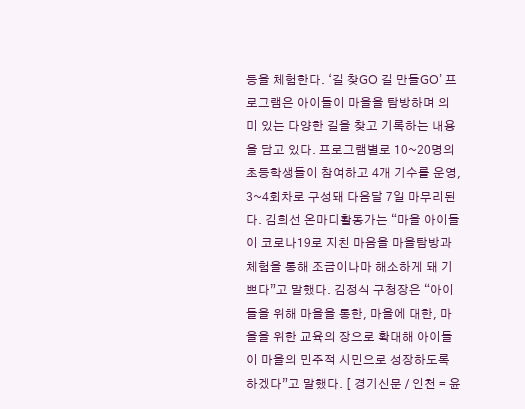등을 체험한다. ‘길 찾GO 길 만들GO’ 프로그램은 아이들이 마을을 탐방하며 의미 있는 다양한 길을 찾고 기록하는 내용을 담고 있다. 프로그램별로 10~20명의 초등학생들이 참여하고 4개 기수를 운영, 3~4회차로 구성돼 다음달 7일 마무리된다. 김희선 온마디활동가는 “마을 아이들이 코로나19로 지친 마음을 마을탐방과 체험을 통해 조금이나마 해소하게 돼 기쁘다”고 말했다. 김정식 구청장은 “아이들을 위해 마을을 통한, 마을에 대한, 마을을 위한 교육의 장으로 확대해 아이들이 마을의 민주적 시민으로 성장하도록 하겠다”고 말했다. [ 경기신문 / 인천 = 윤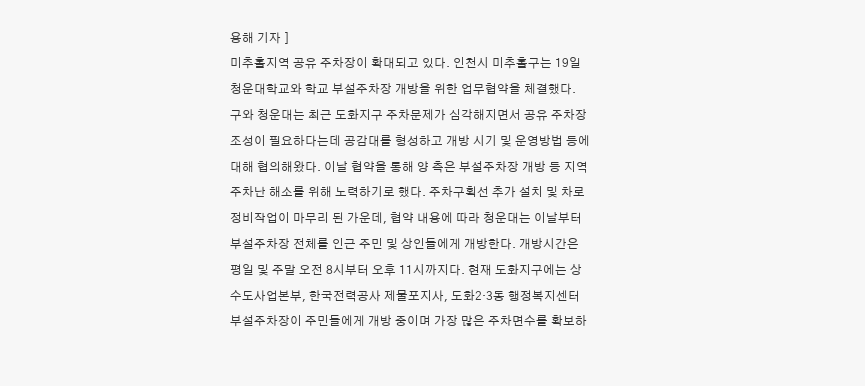용해 기자 ]
미추홀지역 공유 주차장이 확대되고 있다. 인천시 미추홀구는 19일 청운대학교와 학교 부설주차장 개방을 위한 업무협약을 체결했다. 구와 청운대는 최근 도화지구 주차문제가 심각해지면서 공유 주차장 조성이 필요하다는데 공감대를 형성하고 개방 시기 및 운영방법 등에 대해 협의해왔다. 이날 협약을 통해 양 측은 부설주차장 개방 등 지역 주차난 해소를 위해 노력하기로 했다. 주차구획선 추가 설치 및 차로 정비작업이 마무리 된 가운데, 협약 내용에 따라 청운대는 이날부터 부설주차장 전체를 인근 주민 및 상인들에게 개방한다. 개방시간은 평일 및 주말 오전 8시부터 오후 11시까지다. 현재 도화지구에는 상수도사업본부, 한국전력공사 제물포지사, 도화2·3동 행정복지센터 부설주차장이 주민들에게 개방 중이며 가장 많은 주차면수를 확보하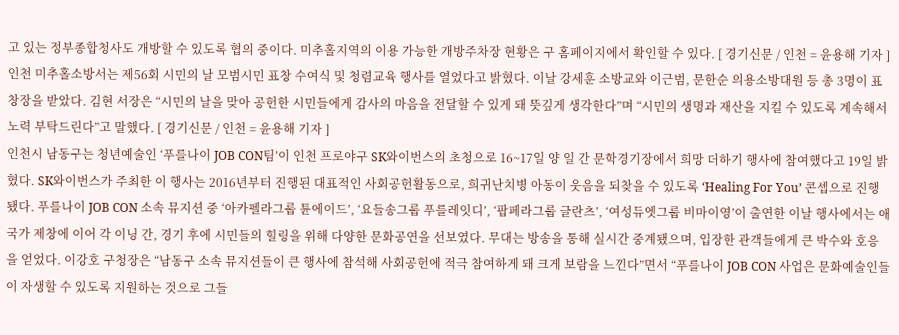고 있는 정부종합청사도 개방할 수 있도록 협의 중이다. 미추홀지역의 이용 가능한 개방주차장 현황은 구 홈페이지에서 확인할 수 있다. [ 경기신문 / 인천 = 윤용해 기자 ]
인천 미추홀소방서는 제56회 시민의 날 모범시민 표창 수여식 및 청렴교육 행사를 열었다고 밝혔다. 이날 강세훈 소방교와 이근범, 문한순 의용소방대원 등 총 3명이 표창장을 받았다. 김현 서장은 “시민의 날을 맞아 공헌한 시민들에게 감사의 마음을 전달할 수 있게 돼 뜻깊게 생각한다”며 “시민의 생명과 재산을 지킬 수 있도록 계속해서 노력 부탁드린다”고 말했다. [ 경기신문 / 인천 = 윤용해 기자 ]
인천시 남동구는 청년예술인 ‘푸를나이 JOB CON팀’이 인천 프로야구 SK와이번스의 초청으로 16~17일 양 일 간 문학경기장에서 희망 더하기 행사에 참여했다고 19일 밝혔다. SK와이번스가 주최한 이 행사는 2016년부터 진행된 대표적인 사회공헌활동으로, 희귀난치병 아동이 웃음을 되찾을 수 있도록 ‘Healing For You’ 콘셉으로 진행됐다. 푸를나이 JOB CON 소속 뮤지션 중 ‘아카펠라그룹 튠에이드’, ‘요들송그룹 푸를레잇디’, ‘팝페라그룹 글란츠’, ‘여성듀엣그룹 비마이영’이 출연한 이날 행사에서는 애국가 제창에 이어 각 이닝 간, 경기 후에 시민들의 힐링을 위해 다양한 문화공연을 선보였다. 무대는 방송을 통해 실시간 중계됐으며, 입장한 관객들에게 큰 박수와 호응을 얻었다. 이강호 구청장은 “남동구 소속 뮤지션들이 큰 행사에 참석해 사회공헌에 적극 참여하게 돼 크게 보람을 느낀다”면서 “푸를나이 JOB CON 사업은 문화예술인들이 자생할 수 있도록 지원하는 것으로 그들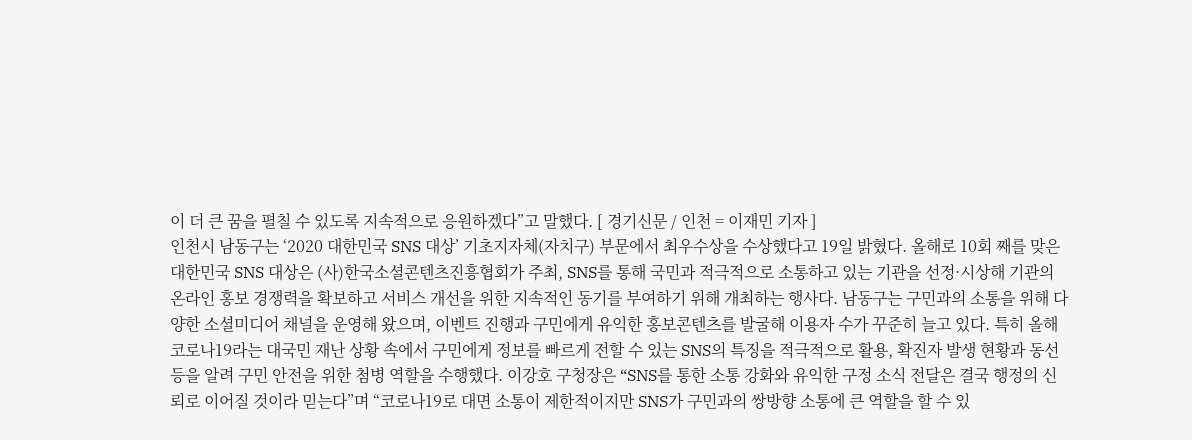이 더 큰 꿈을 펼칠 수 있도록 지속적으로 응원하겠다”고 말했다. [ 경기신문 / 인천 = 이재민 기자 ]
인천시 남동구는 ‘2020 대한민국 SNS 대상’ 기초지자체(자치구) 부문에서 최우수상을 수상했다고 19일 밝혔다. 올해로 10회 째를 맞은 대한민국 SNS 대상은 (사)한국소셜콘텐츠진흥협회가 주최, SNS를 통해 국민과 적극적으로 소통하고 있는 기관을 선정·시상해 기관의 온라인 홍보 경쟁력을 확보하고 서비스 개선을 위한 지속적인 동기를 부여하기 위해 개최하는 행사다. 남동구는 구민과의 소통을 위해 다양한 소셜미디어 채널을 운영해 왔으며, 이벤트 진행과 구민에게 유익한 홍보콘텐츠를 발굴해 이용자 수가 꾸준히 늘고 있다. 특히 올해 코로나19라는 대국민 재난 상황 속에서 구민에게 정보를 빠르게 전할 수 있는 SNS의 특징을 적극적으로 활용, 확진자 발생 현황과 동선 등을 알려 구민 안전을 위한 첨병 역할을 수행했다. 이강호 구청장은 “SNS를 통한 소통 강화와 유익한 구정 소식 전달은 결국 행정의 신뢰로 이어질 것이라 믿는다”며 “코로나19로 대면 소통이 제한적이지만 SNS가 구민과의 쌍방향 소통에 큰 역할을 할 수 있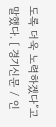도록 더욱 노력하겠다”고 말했다. [ 경기신문 / 인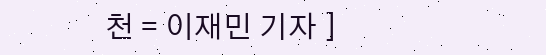천 = 이재민 기자 ]